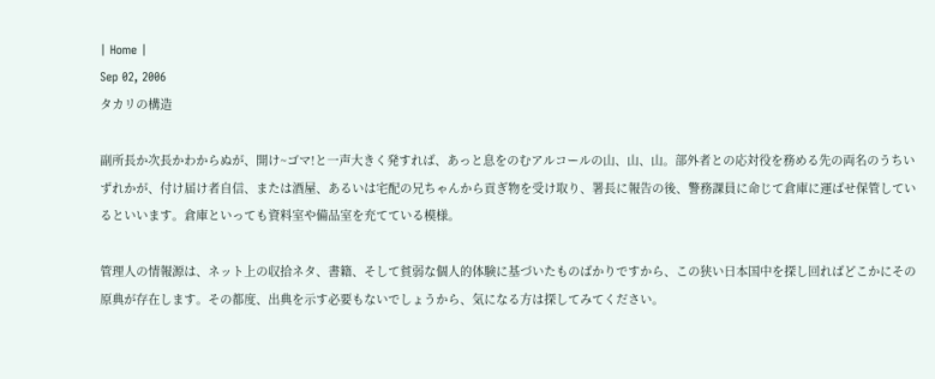| Home |
Sep 02, 2006
タカリの構造

副所長か次長かわからぬが、開け~ゴマ!と一声大きく発すれば、あっと息をのむアルコールの山、山、山。部外者との応対役を務める先の両名のうちいずれかが、付け届け者自信、または酒屋、あるいは宅配の兄ちゃんから貢ぎ物を受け取り、署長に報告の後、警務課員に命じて倉庫に運ばせ保管しているといいます。倉庫といっても資料室や備品室を充てている模様。

管理人の情報源は、ネット上の収拾ネタ、書籍、そして貧弱な個人的体験に基づいたものばかりですから、この狭い日本国中を探し回ればどこかにその原典が存在します。その都度、出典を示す必要もないでしょうから、気になる方は探してみてください。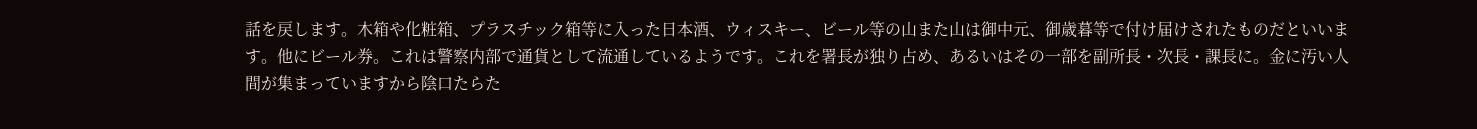話を戻します。木箱や化粧箱、プラスチック箱等に入った日本酒、ウィスキー、ビール等の山また山は御中元、御歳暮等で付け届けされたものだといいます。他にビール券。これは警察内部で通貨として流通しているようです。これを署長が独り占め、あるいはその一部を副所長・次長・課長に。金に汚い人間が集まっていますから陰口たらた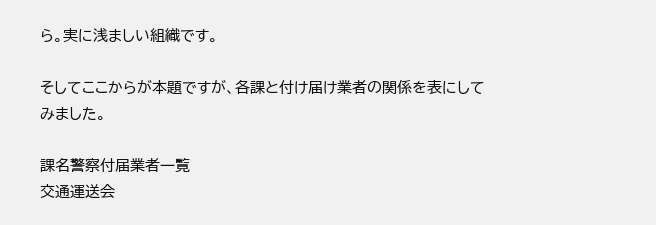ら。実に浅ましい組織です。

そしてここからが本題ですが、各課と付け届け業者の関係を表にしてみました。

課名警察付届業者一覧
交通運送会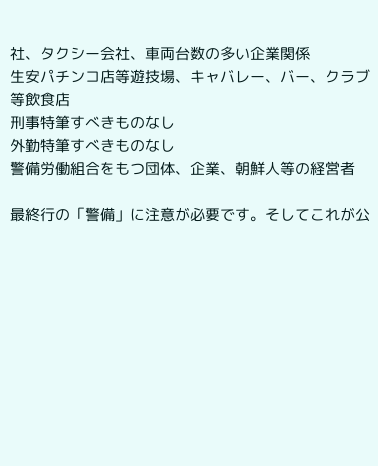社、タクシー会社、車両台数の多い企業関係
生安パチンコ店等遊技場、キャバレー、バー、クラブ等飲食店
刑事特筆すべきものなし
外勤特筆すべきものなし
警備労働組合をもつ団体、企業、朝鮮人等の経営者

最終行の「警備」に注意が必要です。そしてこれが公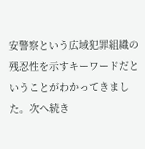安警察という広域犯罪組織の残忍性を示すキーワードだということがわかってきました。次へ続き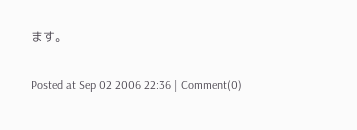ます。


Posted at Sep 02 2006 22:36 | Comment(0)